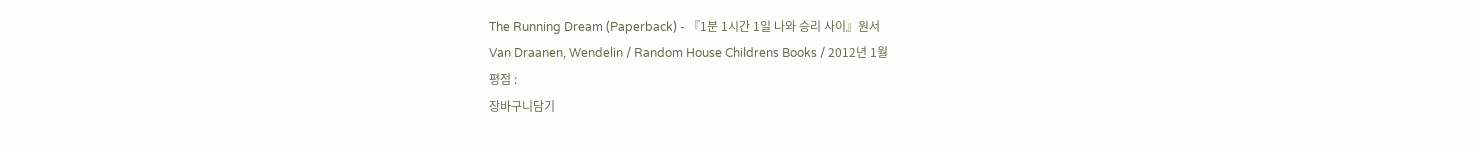The Running Dream (Paperback) - 『1분 1시간 1일 나와 승리 사이』원서
Van Draanen, Wendelin / Random House Childrens Books / 2012년 1월
평점 :
장바구니담기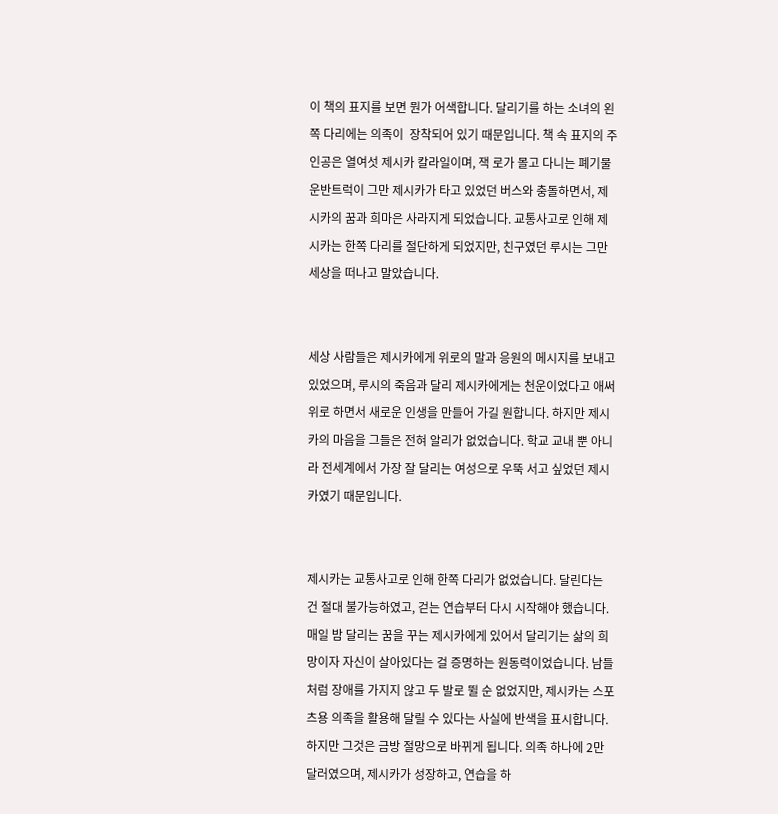이 책의 표지를 보면 뭔가 어색합니다. 달리기를 하는 소녀의 왼쪽 다리에는 의족이  장착되어 있기 때문입니다. 책 속 표지의 주인공은 열여섯 제시카 칼라일이며, 잭 로가 몰고 다니는 폐기물 운반트럭이 그만 제시카가 타고 있었던 버스와 충돌하면서, 제시카의 꿈과 희마은 사라지게 되었습니다. 교통사고로 인해 제시카는 한쪽 다리를 절단하게 되었지만, 친구였던 루시는 그만 세상을 떠나고 말았습니다.


세상 사람들은 제시카에게 위로의 말과 응원의 메시지를 보내고 있었으며, 루시의 죽음과 달리 제시카에게는 천운이었다고 애써 위로 하면서 새로운 인생을 만들어 가길 원합니다. 하지만 제시카의 마음을 그들은 전혀 알리가 없었습니다. 학교 교내 뿐 아니라 전세계에서 가장 잘 달리는 여성으로 우뚝 서고 싶었던 제시카였기 때문입니다.


제시카는 교통사고로 인해 한쪽 다리가 없었습니다. 달린다는 건 절대 불가능하였고, 걷는 연습부터 다시 시작해야 했습니다. 매일 밤 달리는 꿈을 꾸는 제시카에게 있어서 달리기는 삶의 희망이자 자신이 살아있다는 걸 증명하는 원동력이었습니다. 남들처럼 장애를 가지지 않고 두 발로 뛸 순 없었지만, 제시카는 스포츠용 의족을 활용해 달릴 수 있다는 사실에 반색을 표시합니다. 하지만 그것은 금방 절망으로 바뀌게 됩니다. 의족 하나에 2만 달러였으며, 제시카가 성장하고, 연습을 하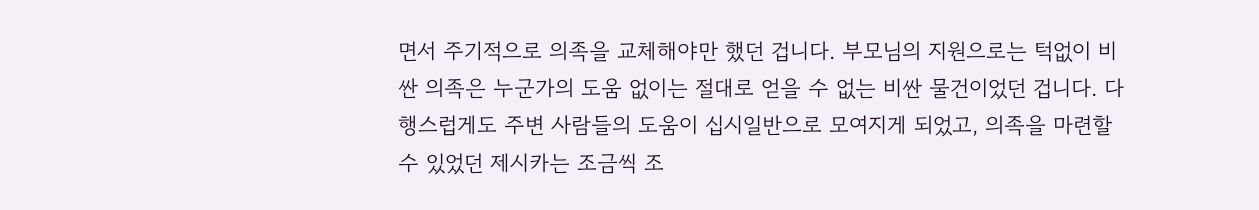면서 주기적으로 의족을 교체해야만 했던 겁니다. 부모님의 지원으로는 턱없이 비싼 의족은 누군가의 도움 없이는 절대로 얻을 수 없는 비싼 물건이었던 겁니다. 다행스럽게도 주변 사람들의 도움이 십시일반으로 모여지게 되었고, 의족을 마련할 수 있었던 제시카는 조금씩 조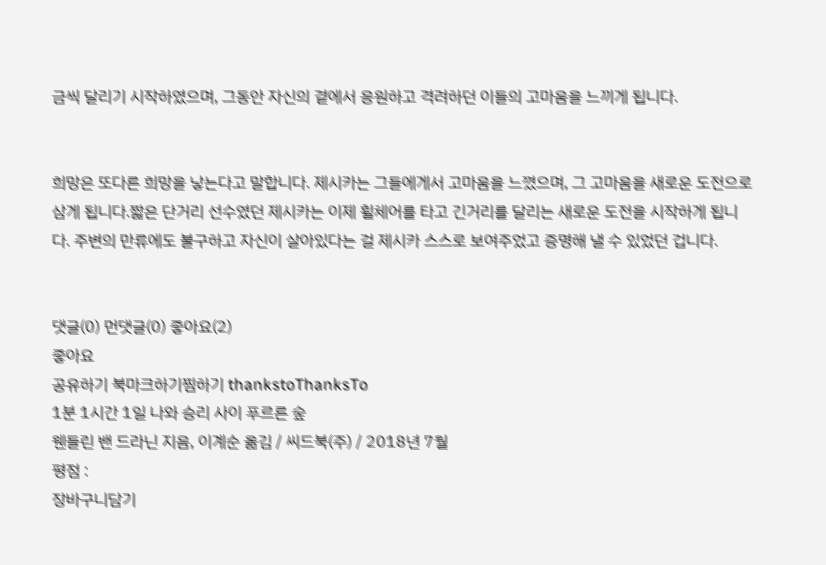금씩 달리기 시작하였으며, 그동안 자신의 곁에서 응원하고 격려하던 이들의 고마움을 느끼게 됩니다.


희망은 또다른 희망을 낳는다고 말합니다. 제시카는 그들에게서 고마움을 느꼈으며, 그 고마움을 새로운 도전으로 삼게 됩니다.짧은 단거리 선수였던 제시카는 이제 휠체어를 타고 긴거리를 달리는 새로운 도전을 시작하게 됩니다. 주변의 만류에도 불구하고 자신이 살아있다는 걸 제시카 스스로 보여주었고 증명해 낼 수 있었던 겁니다.


댓글(0) 먼댓글(0) 좋아요(2)
좋아요
공유하기 북마크하기찜하기 thankstoThanksTo
1분 1시간 1일 나와 승리 사이 푸르른 숲
웬들린 밴 드라닌 지음, 이계순 옮김 / 씨드북(주) / 2018년 7월
평점 :
장바구니담기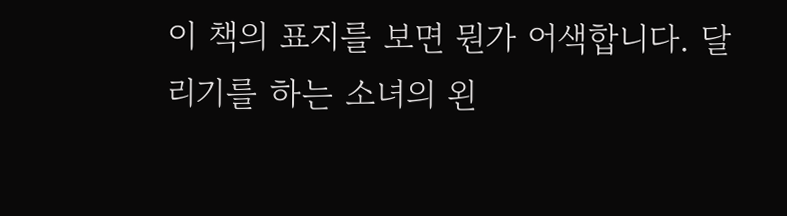이 책의 표지를 보면 뭔가 어색합니다. 달리기를 하는 소녀의 왼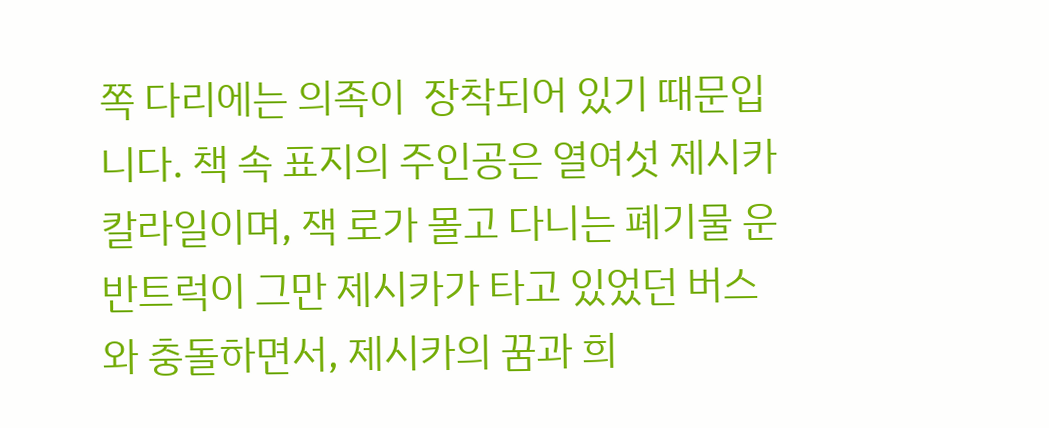쪽 다리에는 의족이  장착되어 있기 때문입니다. 책 속 표지의 주인공은 열여섯 제시카 칼라일이며, 잭 로가 몰고 다니는 폐기물 운반트럭이 그만 제시카가 타고 있었던 버스와 충돌하면서, 제시카의 꿈과 희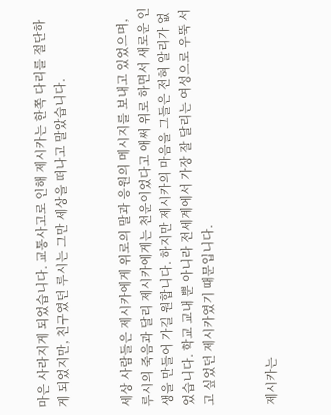마은 사라지게 되었습니다. 교통사고로 인해 제시카는 한쪽 다리를 절단하게 되었지만, 친구였던 루시는 그만 세상을 떠나고 말았습니다.


세상 사람들은 제시카에게 위로의 말과 응원의 메시지를 보내고 있었으며, 루시의 죽음과 달리 제시카에게는 천운이었다고 애써 위로 하면서 새로운 인생을 만들어 가길 원합니다. 하지만 제시카의 마음을 그들은 전혀 알리가 없었습니다. 학교 교내 뿐 아니라 전세계에서 가장 잘 달리는 여성으로 우뚝 서고 싶었던 제시카였기 때문입니다.


제시카는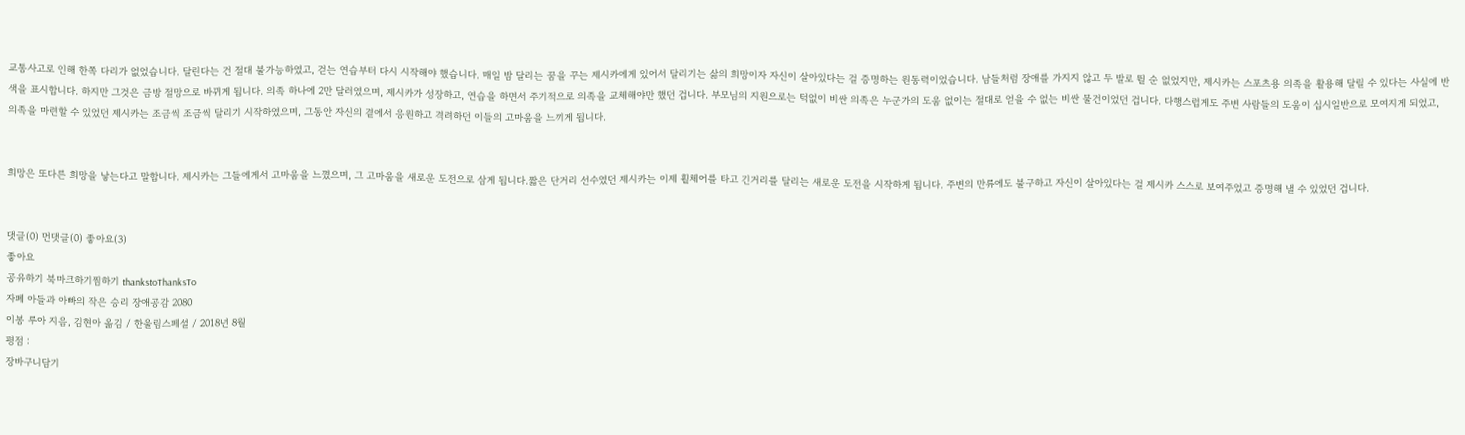교통사고로 인해 한쪽 다리가 없었습니다. 달린다는 건 절대 불가능하였고, 걷는 연습부터 다시 시작해야 했습니다. 매일 밤 달리는 꿈을 꾸는 제시카에게 있어서 달리기는 삶의 희망이자 자신이 살아있다는 걸 증명하는 원동력이었습니다. 남들처럼 장애를 가지지 않고 두 발로 뛸 순 없었지만, 제시카는 스포츠용 의족을 활용해 달릴 수 있다는 사실에 반색을 표시합니다. 하지만 그것은 금방 절망으로 바뀌게 됩니다. 의족 하나에 2만 달러였으며, 제시카가 성장하고, 연습을 하면서 주기적으로 의족을 교체해야만 했던 겁니다. 부모님의 지원으로는 턱없이 비싼 의족은 누군가의 도움 없이는 절대로 얻을 수 없는 비싼 물건이었던 겁니다. 다행스럽게도 주변 사람들의 도움이 십시일반으로 모여지게 되었고, 의족을 마련할 수 있었던 제시카는 조금씩 조금씩 달리기 시작하였으며, 그동안 자신의 곁에서 응원하고 격려하던 이들의 고마움을 느끼게 됩니다.


희망은 또다른 희망을 낳는다고 말합니다. 제시카는 그들에게서 고마움을 느꼈으며, 그 고마움을 새로운 도전으로 삼게 됩니다.짧은 단거리 선수였던 제시카는 이제 휠체어를 타고 긴거리를 달리는 새로운 도전을 시작하게 됩니다. 주변의 만류에도 불구하고 자신이 살아있다는 걸 제시카 스스로 보여주었고 증명해 낼 수 있었던 겁니다.


댓글(0) 먼댓글(0) 좋아요(3)
좋아요
공유하기 북마크하기찜하기 thankstoThanksTo
자폐 아들과 아빠의 작은 승리 장애공감 2080
이봉 루아 지음, 김현아 옮김 / 한울림스페셜 / 2018년 8월
평점 :
장바구니담기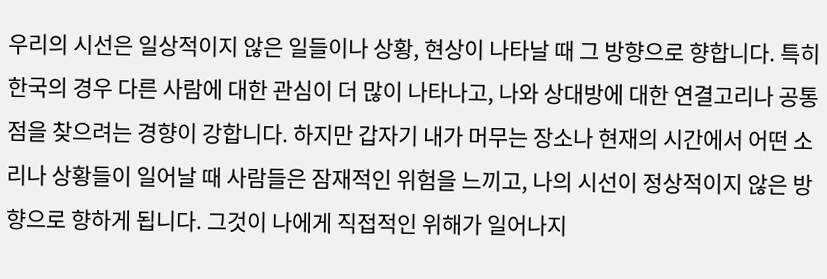우리의 시선은 일상적이지 않은 일들이나 상황, 현상이 나타날 때 그 방향으로 향합니다. 특히 한국의 경우 다른 사람에 대한 관심이 더 많이 나타나고, 나와 상대방에 대한 연결고리나 공통점을 찾으려는 경향이 강합니다. 하지만 갑자기 내가 머무는 장소나 현재의 시간에서 어떤 소리나 상황들이 일어날 때 사람들은 잠재적인 위험을 느끼고, 나의 시선이 정상적이지 않은 방향으로 향하게 됩니다. 그것이 나에게 직접적인 위해가 일어나지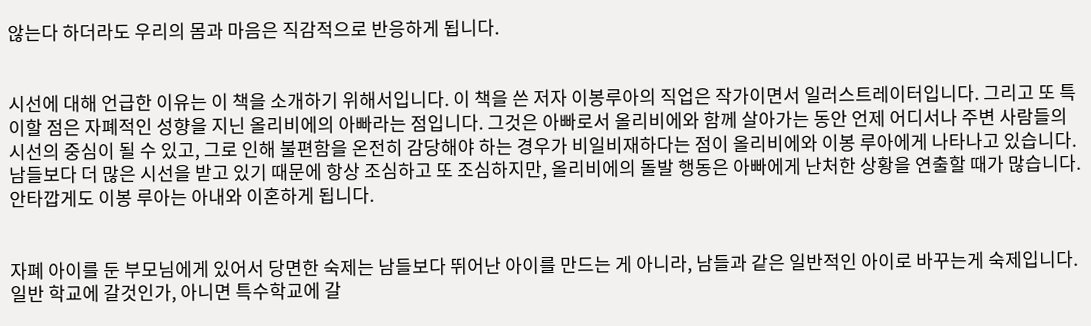않는다 하더라도 우리의 몸과 마음은 직감적으로 반응하게 됩니다.


시선에 대해 언급한 이유는 이 책을 소개하기 위해서입니다. 이 책을 쓴 저자 이봉루아의 직업은 작가이면서 일러스트레이터입니다. 그리고 또 특이할 점은 자폐적인 성향을 지닌 올리비에의 아빠라는 점입니다. 그것은 아빠로서 올리비에와 함께 살아가는 동안 언제 어디서나 주변 사람들의 시선의 중심이 될 수 있고, 그로 인해 불편함을 온전히 감당해야 하는 경우가 비일비재하다는 점이 올리비에와 이봉 루아에게 나타나고 있습니다. 남들보다 더 많은 시선을 받고 있기 때문에 항상 조심하고 또 조심하지만, 올리비에의 돌발 행동은 아빠에게 난처한 상황을 연출할 때가 많습니다. 안타깝게도 이봉 루아는 아내와 이혼하게 됩니다.


자폐 아이를 둔 부모님에게 있어서 당면한 숙제는 남들보다 뛰어난 아이를 만드는 게 아니라, 남들과 같은 일반적인 아이로 바꾸는게 숙제입니다. 일반 학교에 갈것인가, 아니면 특수학교에 갈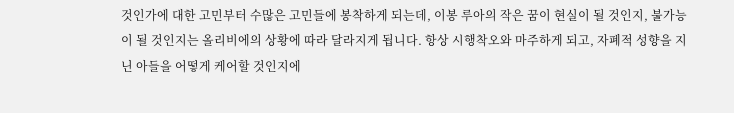것인가에 대한 고민부터 수많은 고민들에 봉착하게 되는데, 이봉 루아의 작은 꿈이 현실이 될 것인지, 불가능이 될 것인지는 올리비에의 상황에 따라 달라지게 됩니다. 항상 시행착오와 마주하게 되고, 자폐적 성향을 지닌 아들을 어떻게 케어할 것인지에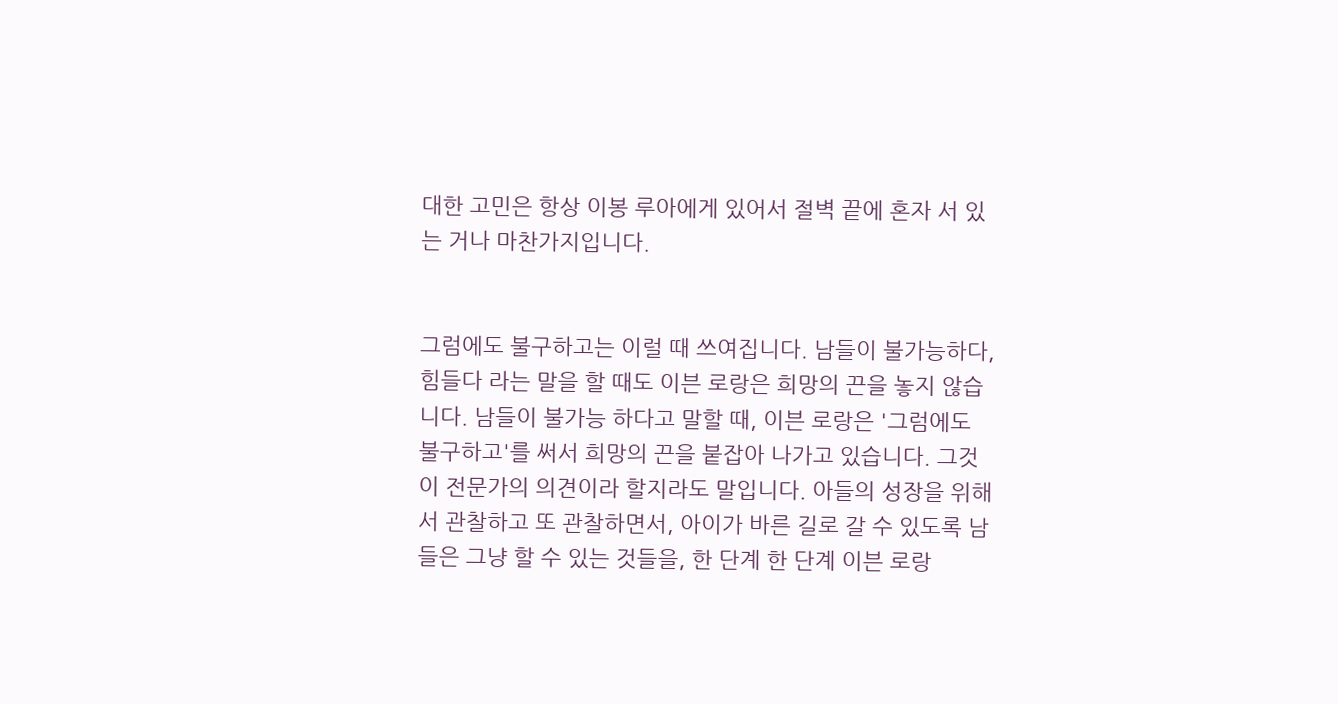대한 고민은 항상 이봉 루아에게 있어서 절벽 끝에 혼자 서 있는 거나 마찬가지입니다.


그럼에도 불구하고는 이럴 때 쓰여집니다. 남들이 불가능하다, 힘들다 라는 말을 할 때도 이븐 로랑은 희망의 끈을 놓지 않습니다. 남들이 불가능 하다고 말할 때, 이븐 로랑은 '그럼에도 불구하고'를 써서 희망의 끈을 붙잡아 나가고 있습니다. 그것이 전문가의 의견이라 할지라도 말입니다. 아들의 성장을 위해서 관찰하고 또 관찰하면서, 아이가 바른 길로 갈 수 있도록 남들은 그냥 할 수 있는 것들을, 한 단계 한 단계 이븐 로랑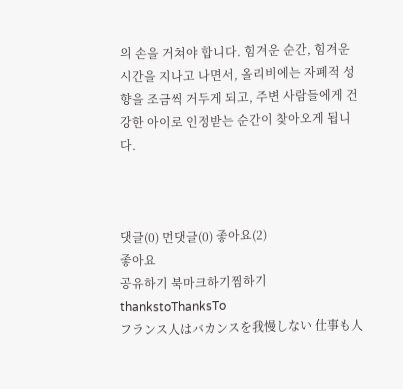의 손을 거쳐야 합니다. 힘겨운 순간, 힘겨운 시간을 지나고 나면서, 올리비에는 자폐적 성향을 조금씩 거두게 되고, 주변 사람들에게 건강한 아이로 인정받는 순간이 찾아오게 됩니다.



댓글(0) 먼댓글(0) 좋아요(2)
좋아요
공유하기 북마크하기찜하기 thankstoThanksTo
フランス人はバカンスを我慢しない 仕事も人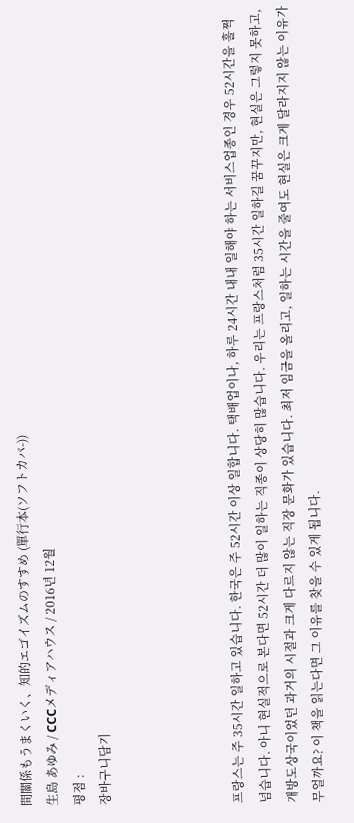間關係もうまくいく、知的エゴイズムのすすめ (單行本(ソフトカバ-))
生島 あゆみ / CCCメディアハウス / 2016년 12월
평점 :
장바구니담기




프랑스는 주 35시간 일하고 있습니다. 한국은 주 52시간 이상 일합니다. 택배업이나, 하루 24시간 내내 일해야 하는 서비스업종인 경우 52시간을 훌쩍 넘습니다. 아니 현실적으로 본다면 52시간 더 많이 일하는 직종이 상당히 많습니다. 우리는 프랑스처럼 35시간 일하길 꿈꾸지만, 현실은 그렇지 못하고, 개방도상국이었던 과거의 시절과 크게 다르지 않는 직장 문화가 있습니다. 최저 임금을 올리고, 일하는 시간을 줄여도 현실은 크게 달라지지 않는 이유가 무얼까요? 이 책을 읽는다면 그 이유를 찾을 수 있게 됩니다.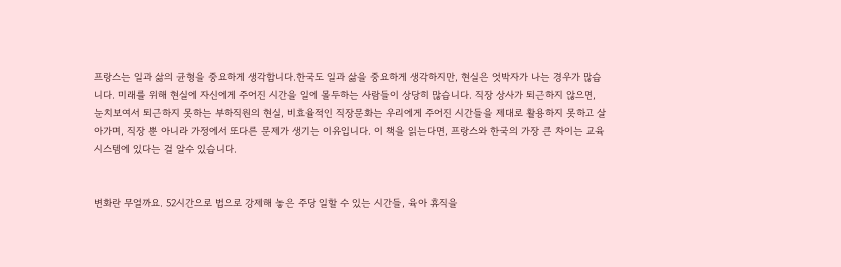프랑스는 일과 삶의 균형을 중요하게 생각합니다.한국도 일과 삶을 중요하게 생각하지만, 현실은 엇박자가 나는 경우가 많습니다. 미래를 위해 현실에 자신에게 주어진 시간을 일에 몰두하는 사람들이 상당히 많습니다. 직장 상사가 퇴근하지 않으면, 눈치보여서 퇴근하지 못하는 부하직원의 현실, 비효율적인 직장문화는 우리에게 주어진 시간들을 제대로 활용하지 못하고 살아가며, 직장 뿐 아니라 가정에서 또다른 문제가 생기는 이유입니다. 이 책을 읽는다면, 프랑스와 한국의 가장 큰 차이는 교육 시스템에 있다는 걸 알수 있습니다.


변화란 무얼까요. 52시간으로 법으로 강제해 놓은 주당 일할 수 있는 시간들, 육아 휴직을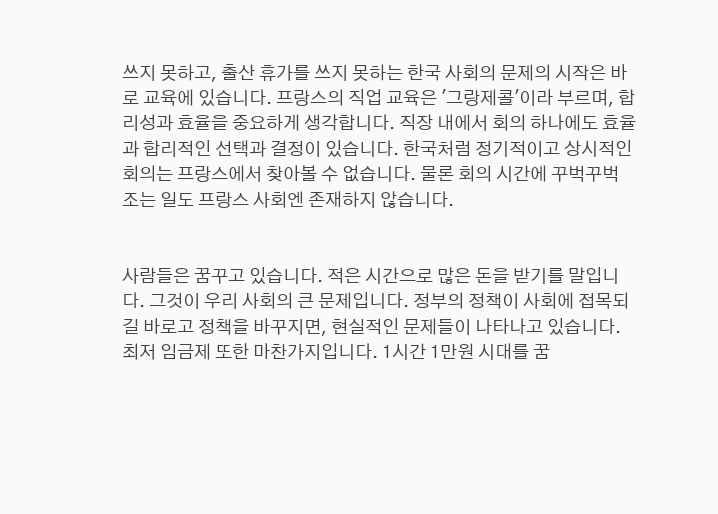쓰지 못하고, 출산 휴가를 쓰지 못하는 한국 사회의 문제의 시작은 바로 교육에 있습니다. 프랑스의 직업 교육은 '그랑제콜'이라 부르며, 합리성과 효율을 중요하게 생각합니다. 직장 내에서 회의 하나에도 효율과 합리적인 선택과 결정이 있습니다. 한국처럼 정기적이고 상시적인 회의는 프랑스에서 찾아볼 수 없습니다. 물론 회의 시간에 꾸벅꾸벅 조는 일도 프랑스 사회엔 존재하지 않습니다.


사람들은 꿈꾸고 있습니다. 적은 시간으로 많은 돈을 받기를 말입니다. 그것이 우리 사회의 큰 문제입니다. 정부의 정책이 사회에 접목되길 바로고 정책을 바꾸지면, 현실적인 문제들이 나타나고 있습니다. 최저 임금제 또한 마찬가지입니다. 1시간 1만원 시대를 꿈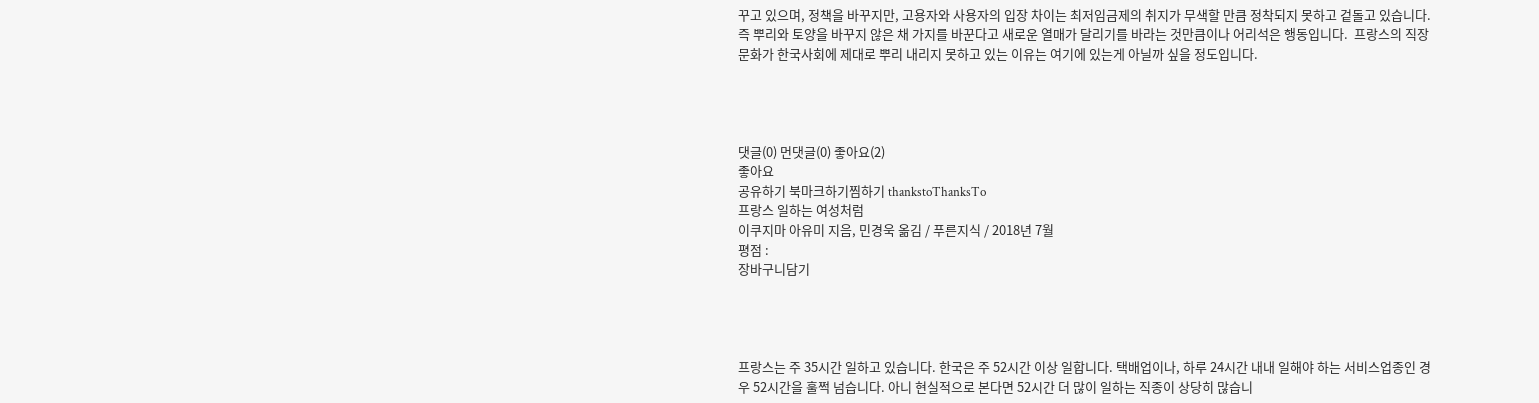꾸고 있으며, 정책을 바꾸지만, 고용자와 사용자의 입장 차이는 최저임금제의 취지가 무색할 만큼 정착되지 못하고 겉돌고 있습니다. 즉 뿌리와 토양을 바꾸지 않은 채 가지를 바꾼다고 새로운 열매가 달리기를 바라는 것만큼이나 어리석은 행동입니다.  프랑스의 직장 문화가 한국사회에 제대로 뿌리 내리지 못하고 있는 이유는 여기에 있는게 아닐까 싶을 정도입니다.




댓글(0) 먼댓글(0) 좋아요(2)
좋아요
공유하기 북마크하기찜하기 thankstoThanksTo
프랑스 일하는 여성처럼
이쿠지마 아유미 지음, 민경욱 옮김 / 푸른지식 / 2018년 7월
평점 :
장바구니담기




프랑스는 주 35시간 일하고 있습니다. 한국은 주 52시간 이상 일합니다. 택배업이나, 하루 24시간 내내 일해야 하는 서비스업종인 경우 52시간을 훌쩍 넘습니다. 아니 현실적으로 본다면 52시간 더 많이 일하는 직종이 상당히 많습니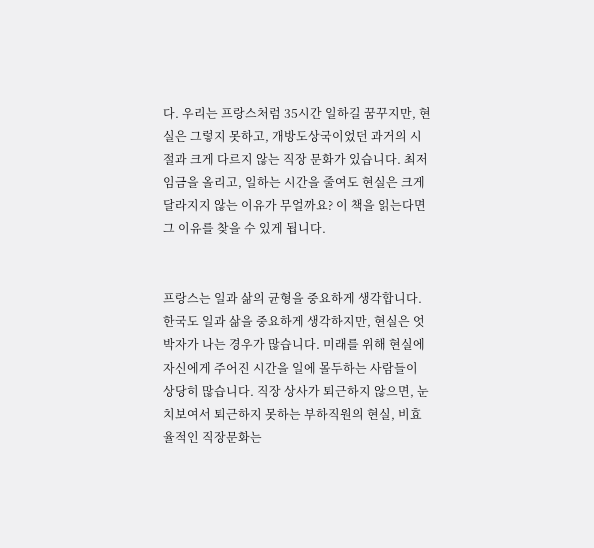다. 우리는 프랑스처럼 35시간 일하길 꿈꾸지만, 현실은 그렇지 못하고, 개방도상국이었던 과거의 시절과 크게 다르지 않는 직장 문화가 있습니다. 최저 임금을 올리고, 일하는 시간을 줄여도 현실은 크게 달라지지 않는 이유가 무얼까요? 이 책을 읽는다면 그 이유를 찾을 수 있게 됩니다.


프랑스는 일과 삶의 균형을 중요하게 생각합니다.한국도 일과 삶을 중요하게 생각하지만, 현실은 엇박자가 나는 경우가 많습니다. 미래를 위해 현실에 자신에게 주어진 시간을 일에 몰두하는 사람들이 상당히 많습니다. 직장 상사가 퇴근하지 않으면, 눈치보여서 퇴근하지 못하는 부하직원의 현실, 비효율적인 직장문화는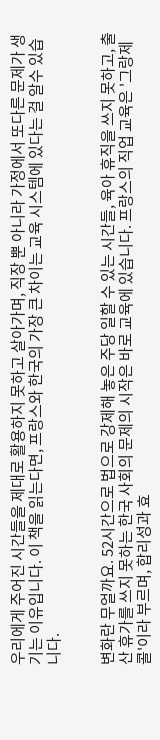우리에게 주어진 시간들을 제대로 활용하지 못하고 살아가며, 직장 뿐 아니라 가정에서 또다른 문제가 생기는 이유입니다. 이 책을 읽는다면, 프랑스와 한국의 가장 큰 차이는 교육 시스템에 있다는 걸 알수 있습니다.


변화란 무얼까요. 52시간으로 법으로 강제해 놓은 주당 일할 수 있는 시간들, 육아 휴직을 쓰지 못하고, 출산 휴가를 쓰지 못하는 한국 사회의 문제의 시작은 바로 교육에 있습니다. 프랑스의 직업 교육은 '그랑제콜'이라 부르며, 합리성과 효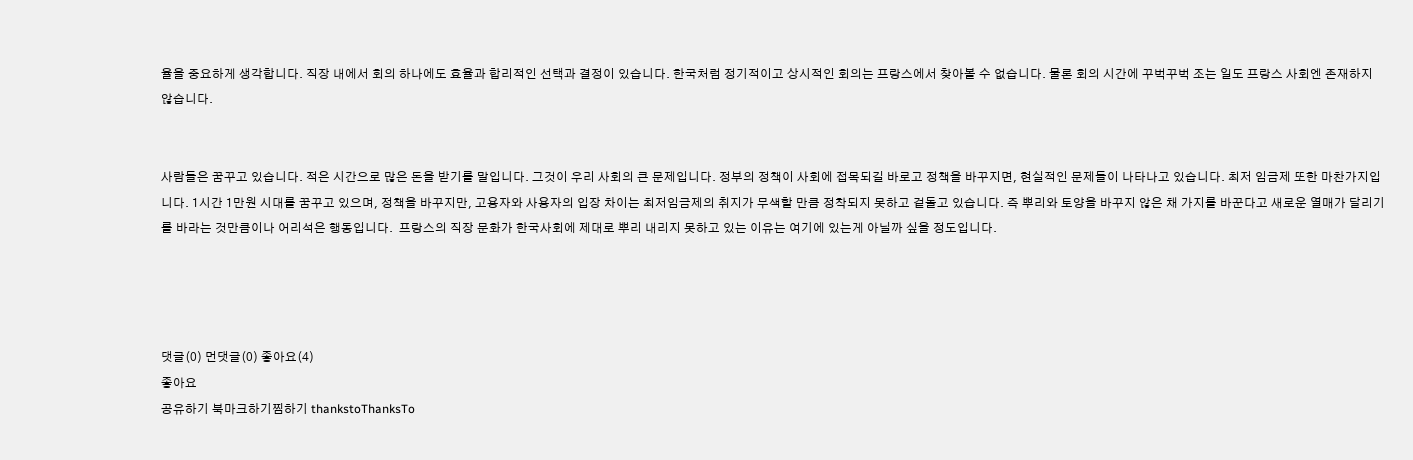율을 중요하게 생각합니다. 직장 내에서 회의 하나에도 효율과 합리적인 선택과 결정이 있습니다. 한국처럼 정기적이고 상시적인 회의는 프랑스에서 찾아볼 수 없습니다. 물론 회의 시간에 꾸벅꾸벅 조는 일도 프랑스 사회엔 존재하지 않습니다.


사람들은 꿈꾸고 있습니다. 적은 시간으로 많은 돈을 받기를 말입니다. 그것이 우리 사회의 큰 문제입니다. 정부의 정책이 사회에 접목되길 바로고 정책을 바꾸지면, 현실적인 문제들이 나타나고 있습니다. 최저 임금제 또한 마찬가지입니다. 1시간 1만원 시대를 꿈꾸고 있으며, 정책을 바꾸지만, 고용자와 사용자의 입장 차이는 최저임금제의 취지가 무색할 만큼 정착되지 못하고 겉돌고 있습니다. 즉 뿌리와 토양을 바꾸지 않은 채 가지를 바꾼다고 새로운 열매가 달리기를 바라는 것만큼이나 어리석은 행동입니다.  프랑스의 직장 문화가 한국사회에 제대로 뿌리 내리지 못하고 있는 이유는 여기에 있는게 아닐까 싶을 정도입니다.




댓글(0) 먼댓글(0) 좋아요(4)
좋아요
공유하기 북마크하기찜하기 thankstoThanksTo